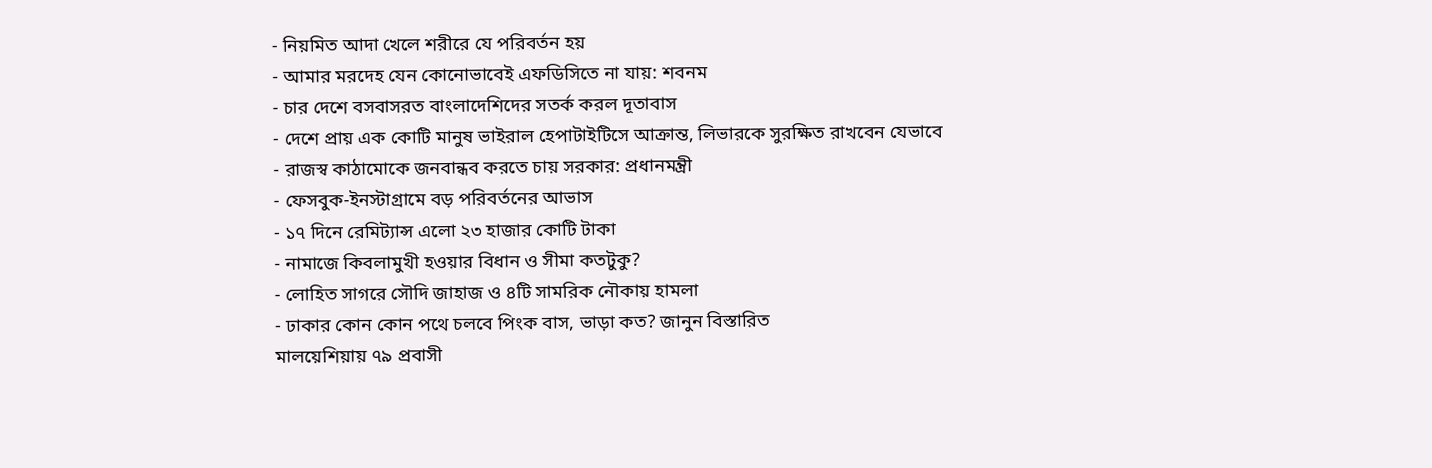- নিয়মিত আদা খেলে শরীরে যে পরিবর্তন হয়
- আমার মরদেহ যেন কোনোভাবেই এফডিসিতে না যায়: শবনম
- চার দেশে বসবাসরত বাংলাদেশিদের সতর্ক করল দূতাবাস
- দেশে প্রায় এক কোটি মানুষ ভাইরাল হেপাটাইটিসে আক্রান্ত, লিভারকে সুরক্ষিত রাখবেন যেভাবে
- রাজস্ব কাঠামোকে জনবান্ধব করতে চায় সরকার: প্রধানমন্ত্রী
- ফেসবুক-ইনস্টাগ্রামে বড় পরিবর্তনের আভাস
- ১৭ দিনে রেমিট্যান্স এলো ২৩ হাজার কোটি টাকা
- নামাজে কিবলামুখী হওয়ার বিধান ও সীমা কতটুকু?
- লোহিত সাগরে সৌদি জাহাজ ও ৪টি সামরিক নৌকায় হামলা
- ঢাকার কোন কোন পথে চলবে পিংক বাস, ভাড়া কত? জানুন বিস্তারিত
মালয়েশিয়ায় ৭৯ প্রবাসী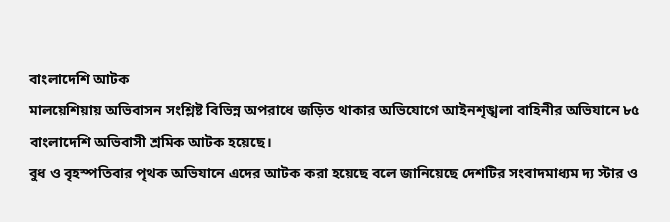বাংলাদেশি আটক
মালয়েশিয়ায় অভিবাসন সংশ্লিষ্ট বিভিন্ন অপরাধে জড়িত থাকার অভিযোগে আইনশৃঙ্খলা বাহিনীর অভিযানে ৮৫ বাংলাদেশি অভিবাসী শ্রমিক আটক হয়েছে।
বুধ ও বৃহস্পতিবার পৃথক অভিযানে এদের আটক করা হয়েছে বলে জানিয়েছে দেশটির সংবাদমাধ্যম দ্য স্টার ও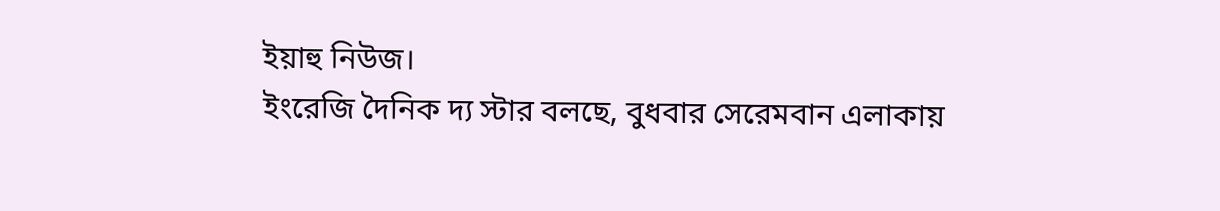ইয়াহু নিউজ।
ইংরেজি দৈনিক দ্য স্টার বলছে, বুধবার সেরেমবান এলাকায়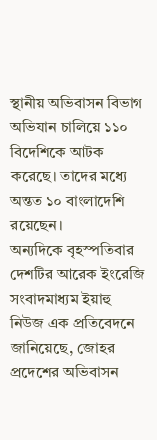স্থানীয় অভিবাসন বিভাগ অভিযান চালিয়ে ১১০ বিদেশিকে আটক করেছে। তাদের মধ্যে অন্তত ১০ বাংলাদেশি রয়েছেন।
অন্যদিকে বৃহস্পতিবার দেশটির আরেক ইংরেজি সংবাদমাধ্যম ইয়াহু নিউজ এক প্রতিবেদনে জানিয়েছে, জোহর প্রদেশের অভিবাসন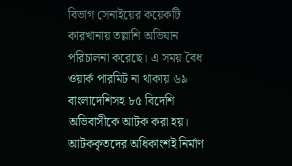বিভাগ সেনাইয়ের কয়েকটি কারখানায় তল্লাশি অভিযান পরিচালনা করেছে। এ সময় বৈধ ওয়ার্ক পারমিট না থাকায় ৬৯ বাংলাদেশিসহ ৮৫ বিদেশি অভিবাসীকে আটক করা হয়। আটককৃতদের অধিকাংশই নির্মাণ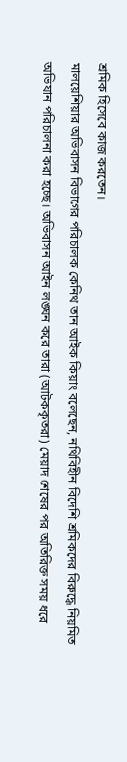শ্রমিক হিসেবে কাজ করতেন।
মালয়েশিয়ার অভিবাসন বিভাগের পরিচালক কেনিথ তান আইক কিয়াং বলেছেন, নথিবিহীন বিদেশি শ্রমিকদের বিরুদ্ধে নিয়মিত অভিযান পরিচালনা করা হচ্ছে। অভিবাসন আইন লঙ্ঘন করে তারা (আটককৃতরা) মেয়াদ শেষের পর অতিরিক্ত সময় ধরে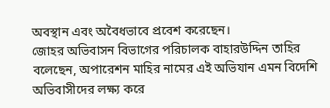অবস্থান এবং অবৈধভাবে প্রবেশ করেছেন।
জোহর অভিবাসন বিভাগের পরিচালক বাহারউদ্দিন তাহির বলেছেন, অপারেশন মাহির নামের এই অভিযান এমন বিদেশি অভিবাসীদের লক্ষ্য করে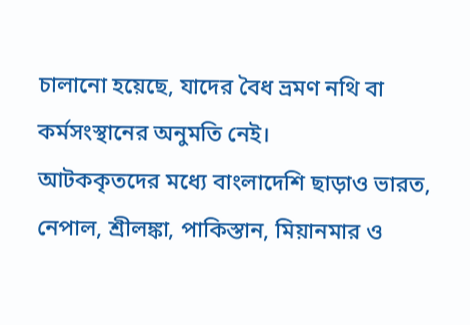চালানো হয়েছে, যাদের বৈধ ভ্রমণ নথি বা কর্মসংস্থানের অনুমতি নেই।
আটককৃতদের মধ্যে বাংলাদেশি ছাড়াও ভারত, নেপাল, শ্রীলঙ্কা, পাকিস্তান, মিয়ানমার ও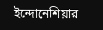ইন্দোনেশিয়ার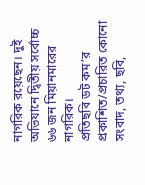নাগরিক রয়েছেন। দুই অভিযানে দ্বিতীয় সর্বোচ্চ ৬৬ জন মিয়ানমারের নাগরিক।
প্রতিছবি ডট কম’র প্রকাশিত/প্রচারিত কোনো সংবাদ, তথ্য, ছবি,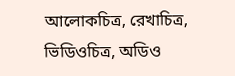আলোকচিত্র, রেখাচিত্র, ভিডিওচিত্র, অডিও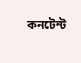কনটেন্ট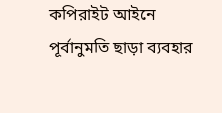কপিরাইট আইনে পূর্বানুমতি ছাড়া ব্যবহার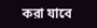করা যাবে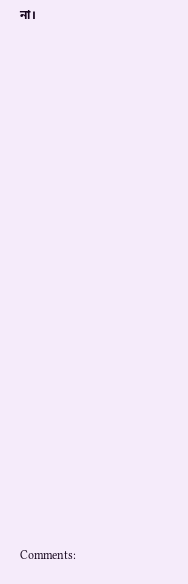না।
























Comments: